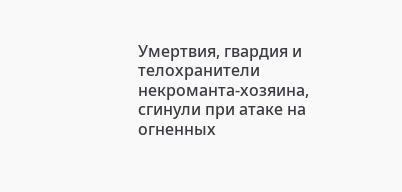Умертвия, гвардия и телохранители некроманта-хозяина, сгинули при атаке на огненных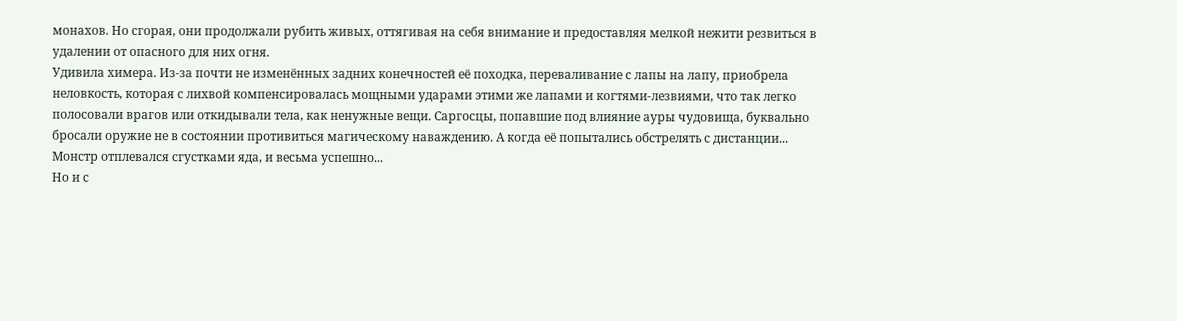монахов. Но сгорая, они продолжали рубить живых, оттягивая на себя внимание и предоставляя мелкой нежити резвиться в удалении от опасного для них огня.
Удивила химера. Из-за почти не изменённых задних конечностей её походка, переваливание с лапы на лапу, приобрела неловкость, которая с лихвой компенсировалась мощными ударами этими же лапами и когтями-лезвиями, что так легко полосовали врагов или откидывали тела, как ненужные вещи. Саргосцы, попавшие под влияние ауры чудовища, буквально бросали оружие не в состоянии противиться магическому наваждению. А когда её попытались обстрелять с дистанции... Монстр отплевался сгустками яда, и весьма успешно...
Но и с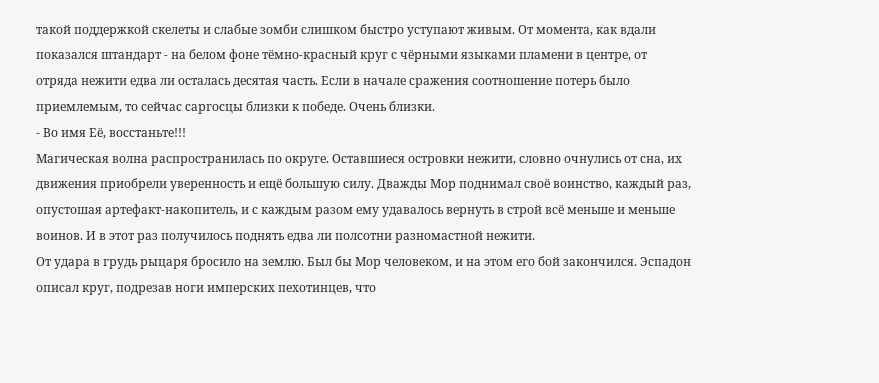такой поддержкой скелеты и слабые зомби слишком быстро уступают живым. От момента, как вдали показался штандарт - на белом фоне тёмно-красный круг с чёрными языками пламени в центре, от отряда нежити едва ли осталась десятая часть. Если в начале сражения соотношение потерь было приемлемым, то сейчас саргосцы близки к победе. Очень близки.
- Во имя Её, восстаньте!!!
Магическая волна распространилась по округе. Оставшиеся островки нежити, словно очнулись от сна, их движения приобрели уверенность и ещё большую силу. Дважды Мор поднимал своё воинство, каждый раз, опустошая артефакт-накопитель, и с каждым разом ему удавалось вернуть в строй всё меньше и меньше воинов. И в этот раз получилось поднять едва ли полсотни разномастной нежити.
От удара в грудь рыцаря бросило на землю. Был бы Мор человеком, и на этом его бой закончился. Эспадон описал круг, подрезав ноги имперских пехотинцев, что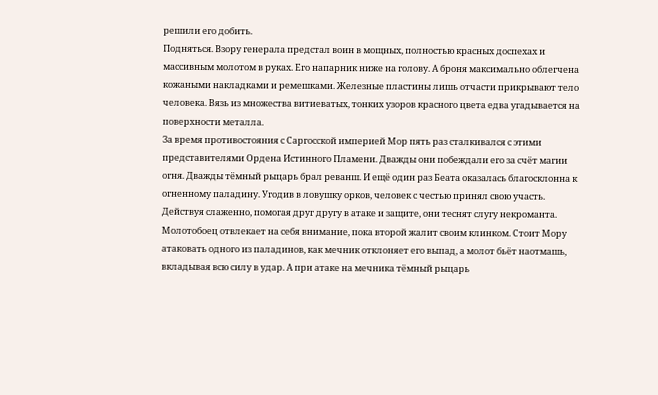решили его добить.
Подняться. Взору генерала предстал воин в мощных, полностью красных доспехах и массивным молотом в руках. Его напарник ниже на голову. А броня максимально облегчена кожаными накладками и ремешками. Железные пластины лишь отчасти прикрывают тело человека. Вязь из множества витиеватых, тонких узоров красного цвета едва угадывается на поверхности металла.
За время противостояния с Саргосской империей Мор пять раз сталкивался с этими представителями Ордена Истинного Пламени. Дважды они побеждали его за счёт магии огня. Дважды тёмный рыцарь брал реванш. И ещё один раз Беата оказалась благосклонна к огненному паладину. Угодив в ловушку орков, человек с честью принял свою участь.
Действуя слаженно, помогая друг другу в атаке и защите, они теснят слугу некроманта. Молотобоец отвлекает на себя внимание, пока второй жалит своим клинком. Стоит Мору атаковать одного из паладинов, как мечник отклоняет его выпад, а молот бьёт наотмашь, вкладывая всю силу в удар. А при атаке на мечника тёмный рыцарь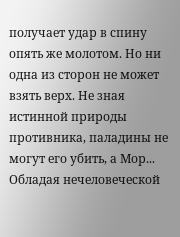получает удар в спину опять же молотом. Но ни одна из сторон не может взять верх. Не зная истинной природы противника, паладины не могут его убить, а Мор... Обладая нечеловеческой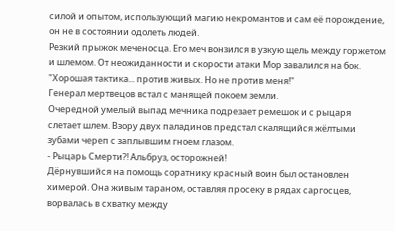силой и опытом, использующий магию некромантов и сам её порождение, он не в состоянии одолеть людей.
Резкий прыжок меченосца. Его меч вонзился в узкую щель между горжетом и шлемом. От неожиданности и скорости атаки Мор завалился на бок.
"Хорошая тактика... против живых. Но не против меня!"
Генерал мертвецов встал с манящей покоем земли.
Очередной умелый выпад мечника подрезает ремешок и с рыцаря слетает шлем. Взору двух паладинов предстал скалящийся жёлтыми зубами череп с заплывшим гноем глазом.
- Рыцарь Смерти?! Альбруз, осторожней!
Дёрнувшийся на помощь соратнику красный воин был остановлен химерой. Она живым тараном, оставляя просеку в рядах саргосцев, ворвалась в схватку между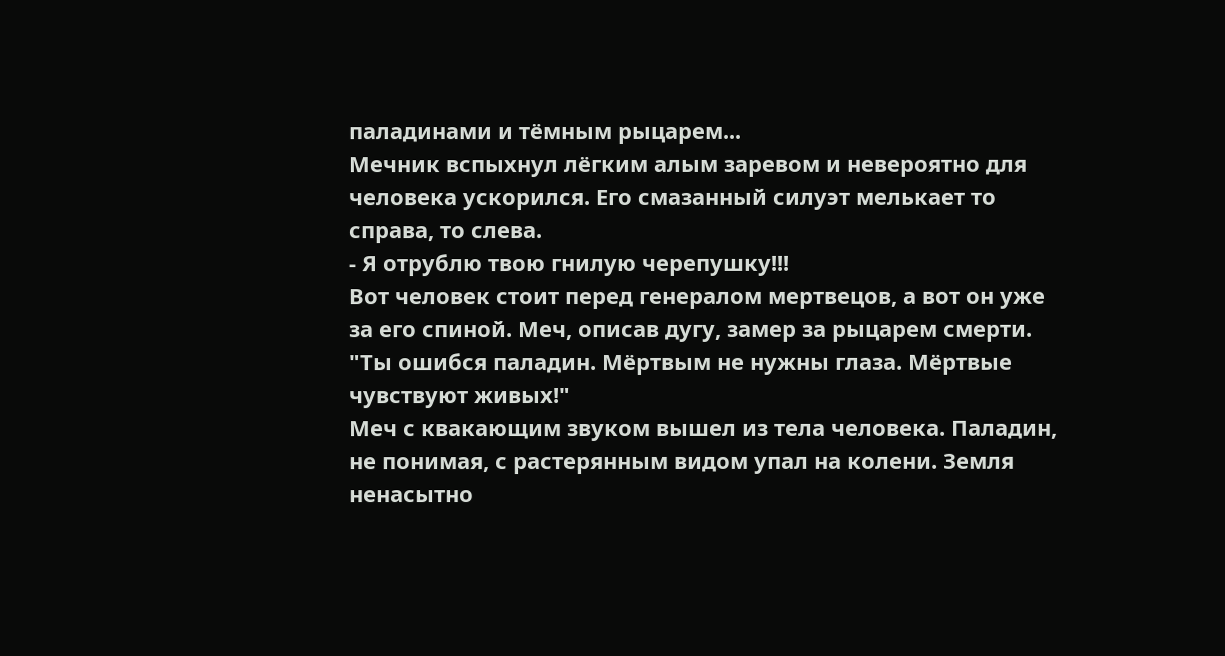паладинами и тёмным рыцарем...
Мечник вспыхнул лёгким алым заревом и невероятно для человека ускорился. Его смазанный силуэт мелькает то справа, то слева.
- Я отрублю твою гнилую черепушку!!!
Вот человек стоит перед генералом мертвецов, а вот он уже за его спиной. Меч, описав дугу, замер за рыцарем смерти.
"Ты ошибся паладин. Мёртвым не нужны глаза. Мёртвые чувствуют живых!"
Меч с квакающим звуком вышел из тела человека. Паладин, не понимая, с растерянным видом упал на колени. Земля ненасытно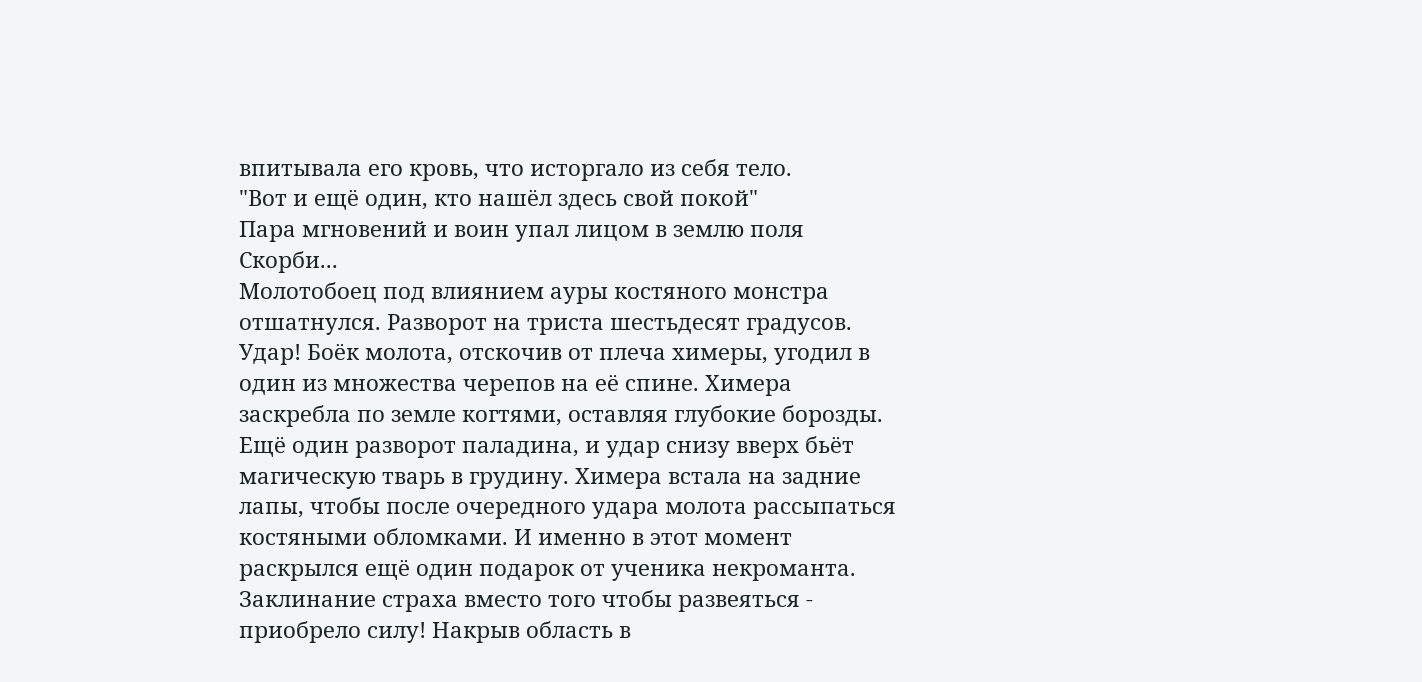впитывала его кровь, что исторгало из себя тело.
"Вот и ещё один, кто нашёл здесь свой покой"
Пара мгновений и воин упал лицом в землю поля Скорби...
Молотобоец под влиянием ауры костяного монстра отшатнулся. Разворот на триста шестьдесят градусов. Удар! Боёк молота, отскочив от плеча химеры, угодил в один из множества черепов на её спине. Химера заскребла по земле когтями, оставляя глубокие борозды. Ещё один разворот паладина, и удар снизу вверх бьёт магическую тварь в грудину. Химера встала на задние лапы, чтобы после очередного удара молота рассыпаться костяными обломками. И именно в этот момент раскрылся ещё один подарок от ученика некроманта. Заклинание страха вместо того чтобы развеяться - приобрело силу! Накрыв область в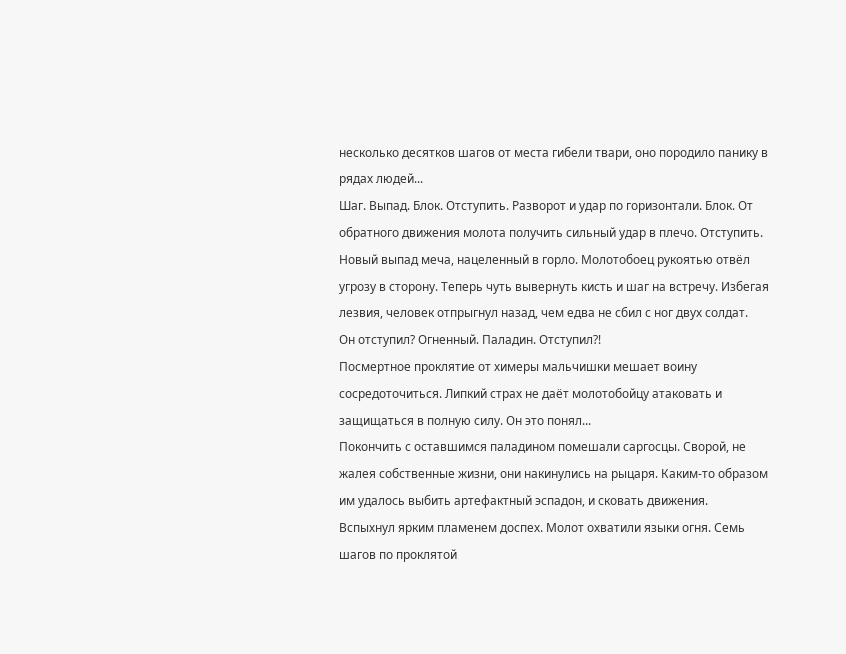несколько десятков шагов от места гибели твари, оно породило панику в рядах людей...
Шаг. Выпад. Блок. Отступить. Разворот и удар по горизонтали. Блок. От обратного движения молота получить сильный удар в плечо. Отступить. Новый выпад меча, нацеленный в горло. Молотобоец рукоятью отвёл угрозу в сторону. Теперь чуть вывернуть кисть и шаг на встречу. Избегая лезвия, человек отпрыгнул назад, чем едва не сбил с ног двух солдат.
Он отступил? Огненный. Паладин. Отступил?!
Посмертное проклятие от химеры мальчишки мешает воину сосредоточиться. Липкий страх не даёт молотобойцу атаковать и защищаться в полную силу. Он это понял...
Покончить с оставшимся паладином помешали саргосцы. Сворой, не жалея собственные жизни, они накинулись на рыцаря. Каким-то образом им удалось выбить артефактный эспадон, и сковать движения.
Вспыхнул ярким пламенем доспех. Молот охватили языки огня. Семь шагов по проклятой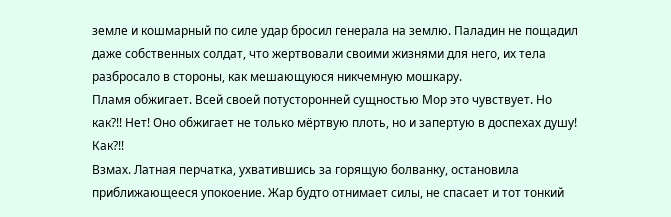земле и кошмарный по силе удар бросил генерала на землю. Паладин не пощадил даже собственных солдат, что жертвовали своими жизнями для него, их тела разбросало в стороны, как мешающуюся никчемную мошкару.
Пламя обжигает. Всей своей потусторонней сущностью Мор это чувствует. Но как?!! Нет! Оно обжигает не только мёртвую плоть, но и запертую в доспехах душу! Как?!!
Взмах. Латная перчатка, ухватившись за горящую болванку, остановила приближающееся упокоение. Жар будто отнимает силы, не спасает и тот тонкий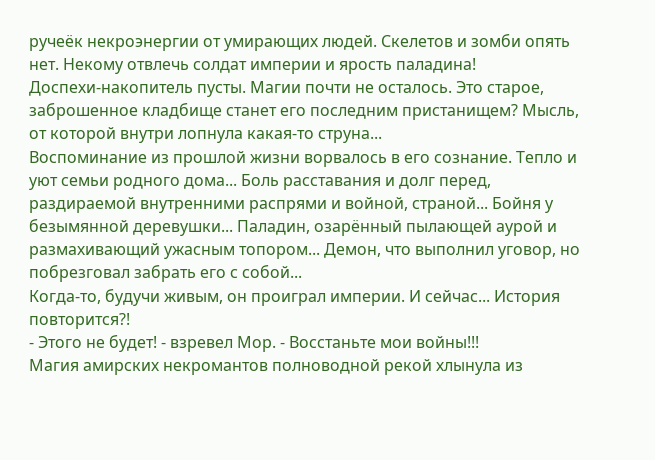ручеёк некроэнергии от умирающих людей. Скелетов и зомби опять нет. Некому отвлечь солдат империи и ярость паладина!
Доспехи-накопитель пусты. Магии почти не осталось. Это старое, заброшенное кладбище станет его последним пристанищем? Мысль, от которой внутри лопнула какая-то струна...
Воспоминание из прошлой жизни ворвалось в его сознание. Тепло и уют семьи родного дома... Боль расставания и долг перед, раздираемой внутренними распрями и войной, страной... Бойня у безымянной деревушки... Паладин, озарённый пылающей аурой и размахивающий ужасным топором... Демон, что выполнил уговор, но побрезговал забрать его с собой...
Когда-то, будучи живым, он проиграл империи. И сейчас... История повторится?!
- Этого не будет! - взревел Мор. - Восстаньте мои войны!!!
Магия амирских некромантов полноводной рекой хлынула из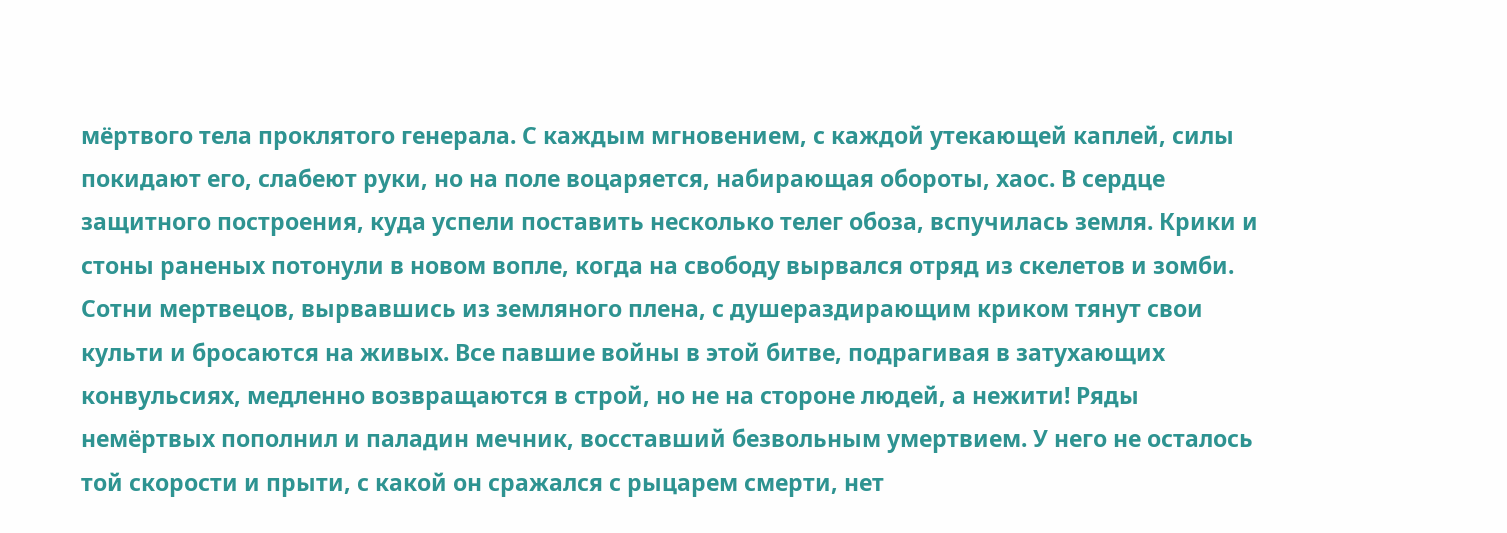мёртвого тела проклятого генерала. С каждым мгновением, с каждой утекающей каплей, силы покидают его, слабеют руки, но на поле воцаряется, набирающая обороты, хаос. В сердце защитного построения, куда успели поставить несколько телег обоза, вспучилась земля. Крики и стоны раненых потонули в новом вопле, когда на свободу вырвался отряд из скелетов и зомби. Сотни мертвецов, вырвавшись из земляного плена, с душераздирающим криком тянут свои культи и бросаются на живых. Все павшие войны в этой битве, подрагивая в затухающих конвульсиях, медленно возвращаются в строй, но не на стороне людей, а нежити! Ряды немёртвых пополнил и паладин мечник, восставший безвольным умертвием. У него не осталось той скорости и прыти, с какой он сражался с рыцарем смерти, нет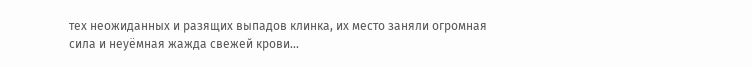тех неожиданных и разящих выпадов клинка, их место заняли огромная сила и неуёмная жажда свежей крови...